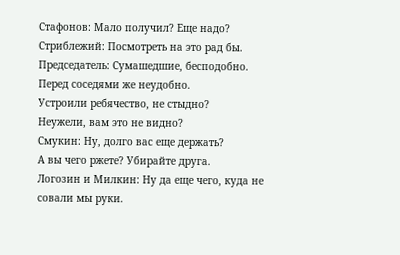Стафонов: Мало получил? Еще надо?
Стриблежий: Посмотреть на это рад бы.
Председатель: Сумашедшие, бесподобно.
Перед соседями же неудобно.
Устроили ребячество, не стыдно?
Неужели, вам это не видно?
Смукин: Ну, долго вас еще держать?
А вы чего ржете? Убирайте друга.
Логозин и Милкин: Ну да еще чего, куда не совали мы руки.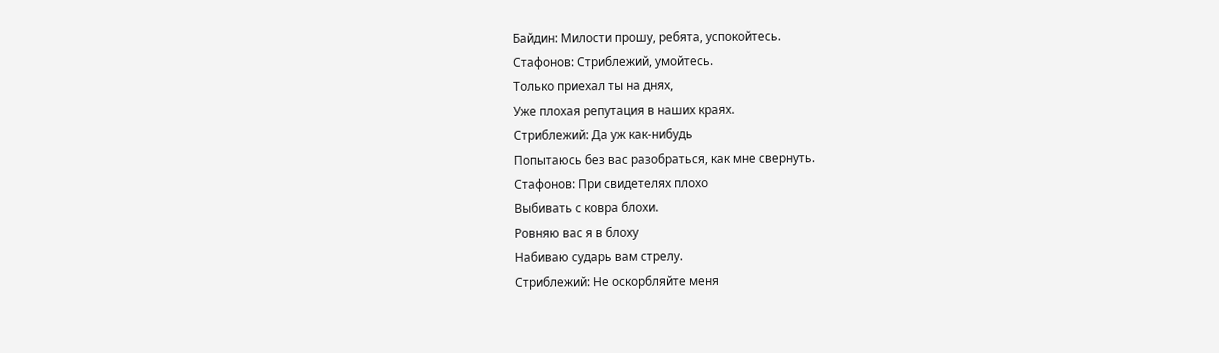Байдин: Милости прошу, ребята, успокойтесь.
Стафонов: Стриблежий, умойтесь.
Только приехал ты на днях,
Уже плохая репутация в наших краях.
Стриблежий: Да уж как-нибудь
Попытаюсь без вас разобраться, как мне свернуть.
Стафонов: При свидетелях плохо
Выбивать с ковра блохи.
Ровняю вас я в блоху
Набиваю сударь вам стрелу.
Стриблежий: Не оскорбляйте меня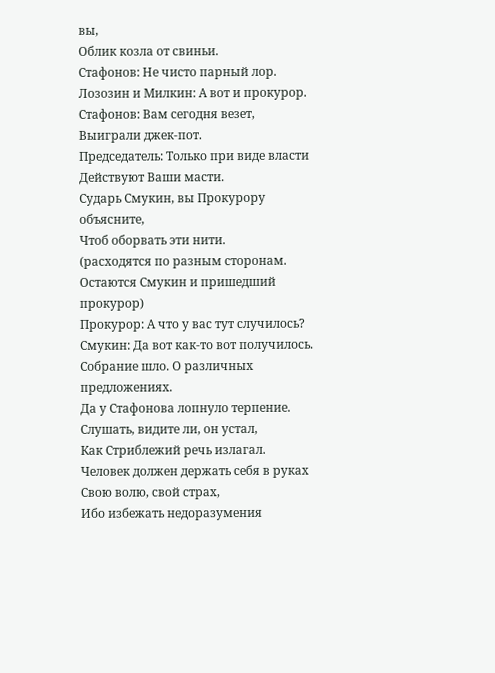вы,
Облик козла от свиньи.
Стафонов: Не чисто парный лор.
Лозозин и Милкин: А вот и прокурор.
Стафонов: Вам сегодня везет,
Выиграли джек-пот.
Председатель: Только при виде власти
Действуют Ваши масти.
Сударь Смукин, вы Прокурору объясните,
Чтоб оборвать эти нити.
(расходятся по разным сторонам. Остаются Смукин и пришедший прокурор)
Прокурор: А что у вас тут случилось?
Смукин: Да вот как-то вот получилось.
Собрание шло. О различных предложениях.
Да у Стафонова лопнуло терпение.
Слушать, видите ли, он устал,
Как Стриблежий речь излагал.
Человек должен держать себя в руках
Свою волю, свой страх,
Ибо избежать недоразумения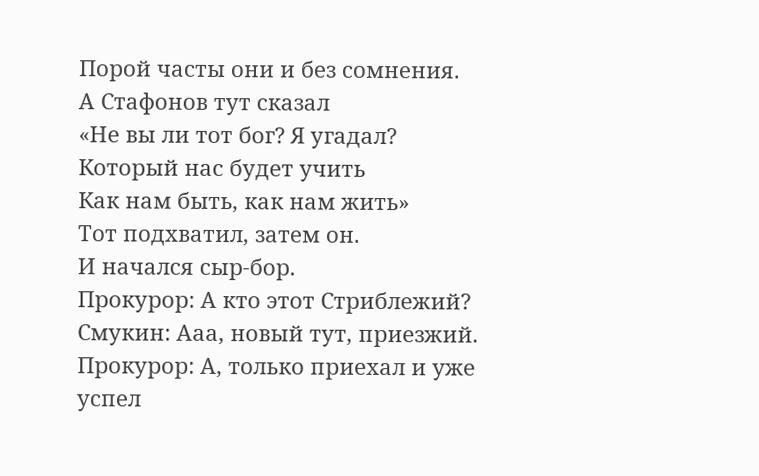Порой часты они и без сомнения.
А Стафонов тут сказал
«Не вы ли тот бог? Я угадал?
Который нас будет учить
Как нам быть, как нам жить»
Тот подхватил, затем он.
И начался сыр-бор.
Прокурор: А кто этот Стриблежий?
Смукин: Ааа, новый тут, приезжий.
Прокурор: А, только приехал и уже
успел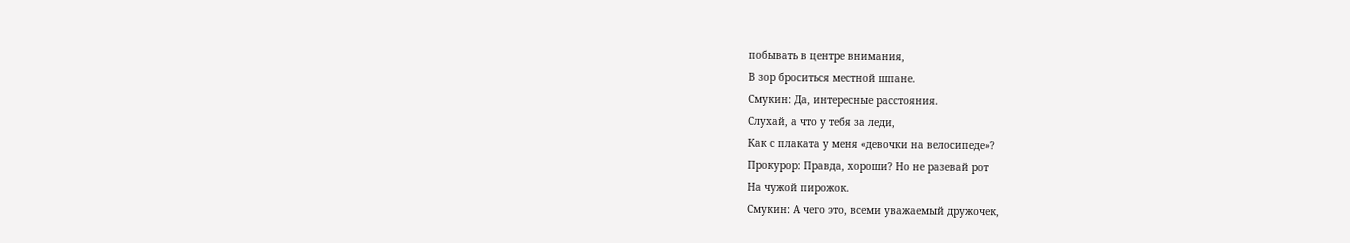побывать в центре внимания,
В зор броситься местной шпане.
Смукин: Да, интересные расстояния.
Слухай, а что у тебя за леди,
Как с плаката у меня «девочки на велосипеде»?
Прокурор: Правда, хороши? Но не разевай рот
На чужой пирожок.
Смукин: А чего это, всеми уважаемый дружочек,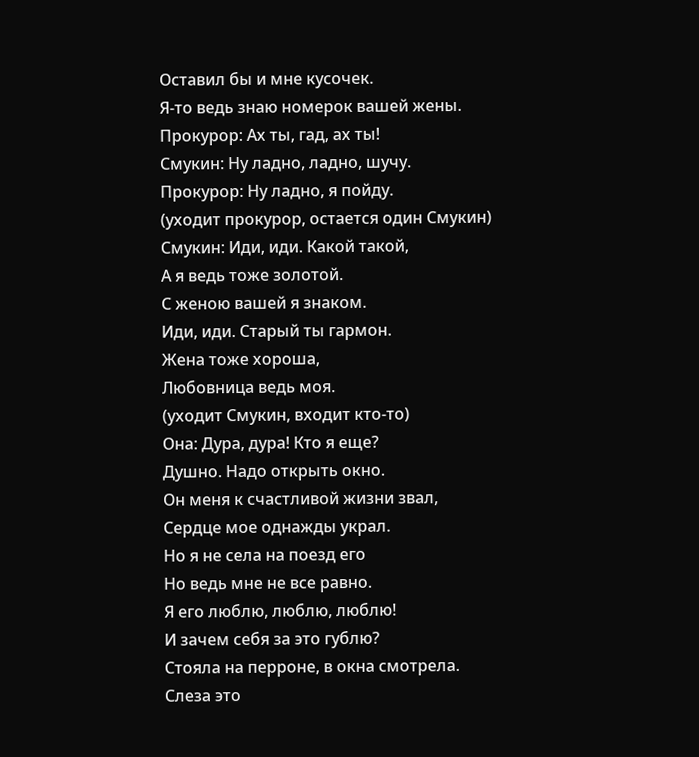Оставил бы и мне кусочек.
Я-то ведь знаю номерок вашей жены.
Прокурор: Ах ты, гад, ах ты!
Смукин: Ну ладно, ладно, шучу.
Прокурор: Ну ладно, я пойду.
(уходит прокурор, остается один Смукин)
Смукин: Иди, иди. Какой такой,
А я ведь тоже золотой.
С женою вашей я знаком.
Иди, иди. Старый ты гармон.
Жена тоже хороша,
Любовница ведь моя.
(уходит Смукин, входит кто-то)
Она: Дура, дура! Кто я еще?
Душно. Надо открыть окно.
Он меня к счастливой жизни звал,
Сердце мое однажды украл.
Но я не села на поезд его
Но ведь мне не все равно.
Я его люблю, люблю, люблю!
И зачем себя за это гублю?
Стояла на перроне, в окна смотрела.
Слеза это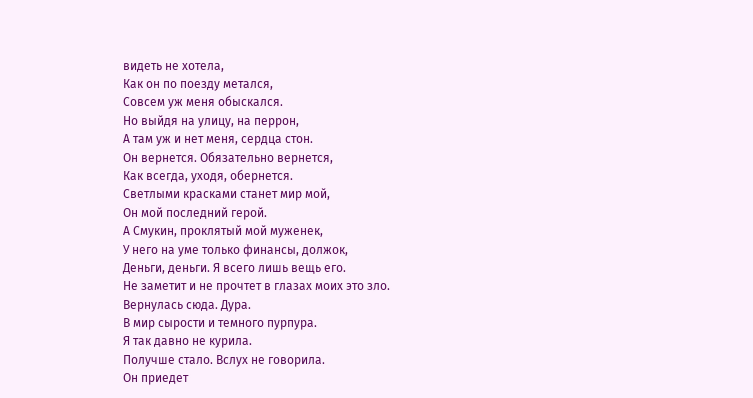видеть не хотела,
Как он по поезду метался,
Совсем уж меня обыскался.
Но выйдя на улицу, на перрон,
А там уж и нет меня, сердца стон.
Он вернется. Обязательно вернется,
Как всегда, уходя, обернется.
Светлыми красками станет мир мой,
Он мой последний герой.
А Смукин, проклятый мой муженек,
У него на уме только финансы, должок,
Деньги, деньги. Я всего лишь вещь его.
Не заметит и не прочтет в глазах моих это зло.
Вернулась сюда. Дура.
В мир сырости и темного пурпура.
Я так давно не курила.
Получше стало. Вслух не говорила.
Он приедет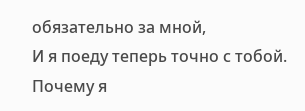обязательно за мной,
И я поеду теперь точно с тобой.
Почему я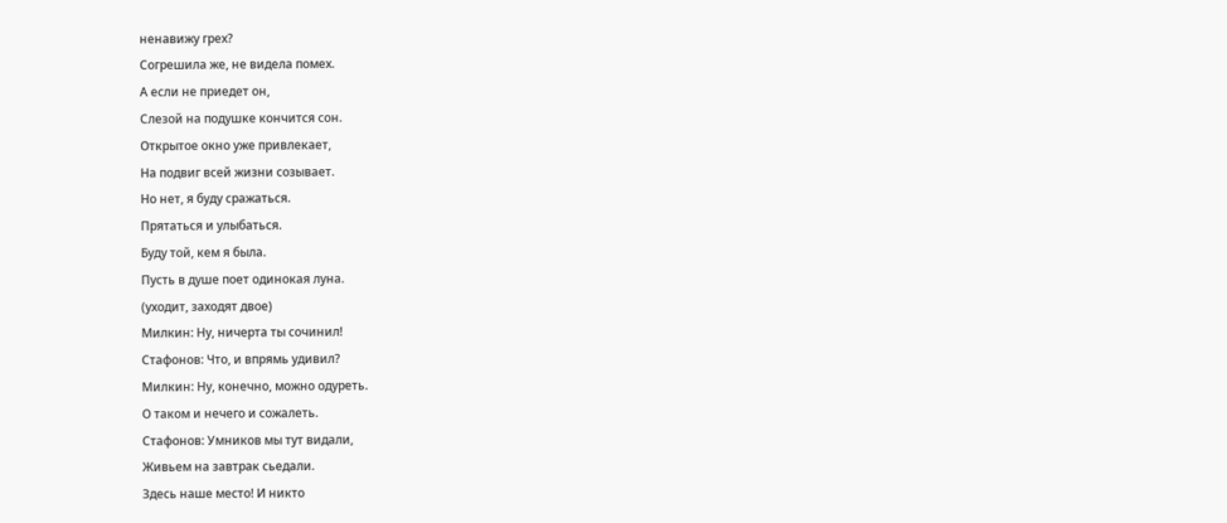ненавижу грех?
Согрешила же, не видела помех.
А если не приедет он,
Слезой на подушке кончится сон.
Открытое окно уже привлекает,
На подвиг всей жизни созывает.
Но нет, я буду сражаться.
Прятаться и улыбаться.
Буду той, кем я была.
Пусть в душе поет одинокая луна.
(уходит, заходят двое)
Милкин: Ну, ничерта ты сочинил!
Стафонов: Что, и впрямь удивил?
Милкин: Ну, конечно, можно одуреть.
О таком и нечего и сожалеть.
Стафонов: Умников мы тут видали,
Живьем на завтрак сьедали.
Здесь наше место! И никто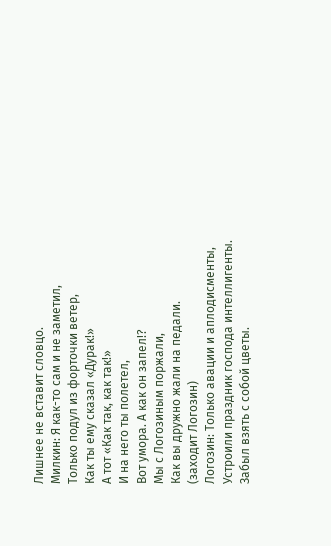Лишнее не вставит словцо.
Милкин: Я как-то сам и не заметил,
Только подул из форточки ветер,
Как ты ему сказал «Дурак!»
А тот «Как так, как так!»
И на него ты полетел,
Вот умора. А как он запел!?
Мы с Логозиным поржали,
Как вы дружно жали на педали.
(заходит Логозин)
Логозин: Только авации и аплодисменты,
Устроили праздник господа интеллигенты.
Забыл взять с собой цветы.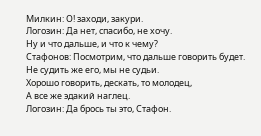Милкин: О! заходи, закури.
Логозин: Да нет, спасибо, не хочу.
Ну и что дальше, и что к чему?
Стафонов: Посмотрим, что дальше говорить будет.
Не судить же его, мы не судьи.
Хорошо говорить, дескать, то молодец,
А все же эдакий наглец.
Логозин: Да брось ты это, Стафон.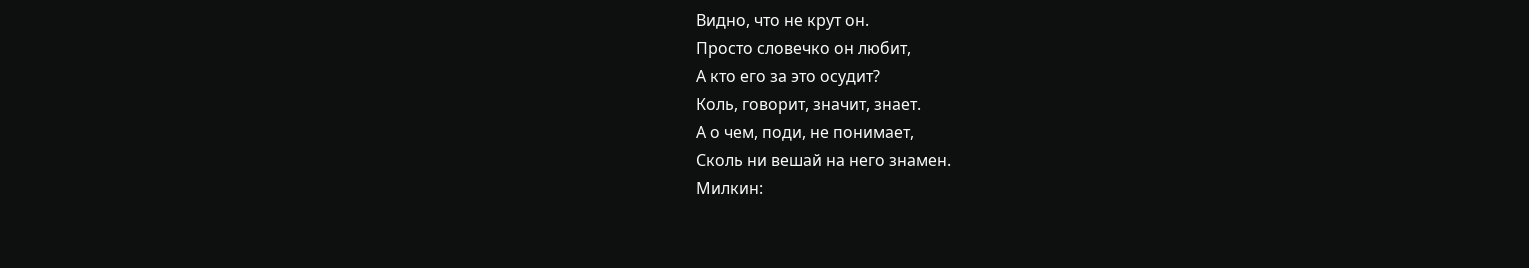Видно, что не крут он.
Просто словечко он любит,
А кто его за это осудит?
Коль, говорит, значит, знает.
А о чем, поди, не понимает,
Сколь ни вешай на него знамен.
Милкин: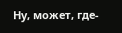Ну, может, где-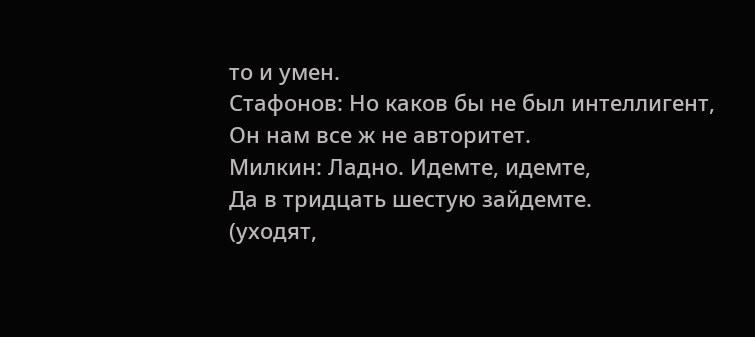то и умен.
Стафонов: Но каков бы не был интеллигент,
Он нам все ж не авторитет.
Милкин: Ладно. Идемте, идемте,
Да в тридцать шестую зайдемте.
(уходят,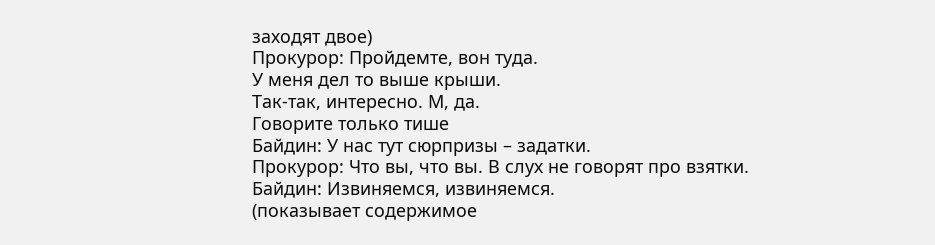заходят двое)
Прокурор: Пройдемте, вон туда.
У меня дел то выше крыши.
Так-так, интересно. М, да.
Говорите только тише
Байдин: У нас тут сюрпризы – задатки.
Прокурор: Что вы, что вы. В слух не говорят про взятки.
Байдин: Извиняемся, извиняемся.
(показывает содержимое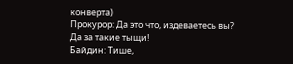конверта)
Прокурор: Да это что, издеваетесь вы?
Да за такие тыщи!
Байдин: Тише,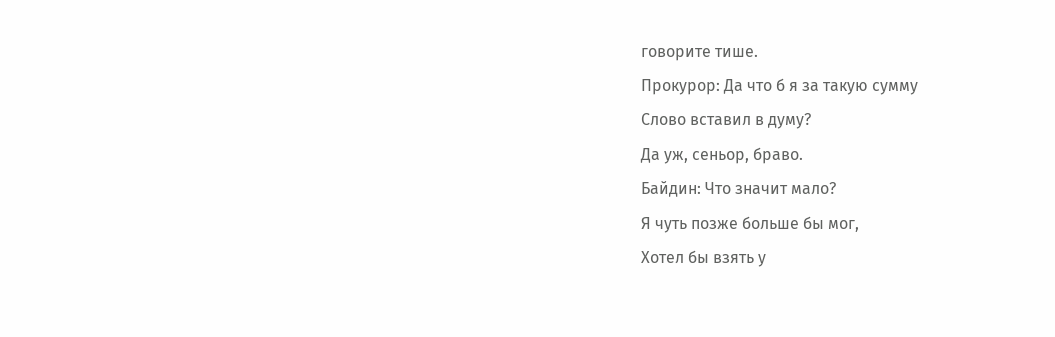говорите тише.
Прокурор: Да что б я за такую сумму
Слово вставил в думу?
Да уж, сеньор, браво.
Байдин: Что значит мало?
Я чуть позже больше бы мог,
Хотел бы взять у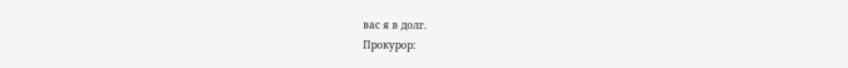вас я в долг.
Прокурор: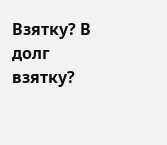Взятку? В долг взятку?